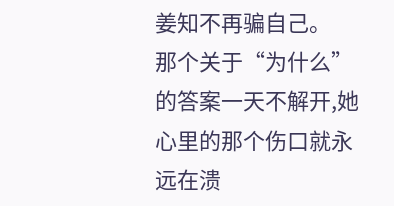姜知不再骗自己。
那个关于“为什么”的答案一天不解开,她心里的那个伤口就永远在溃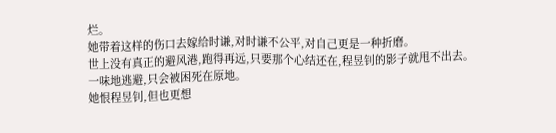烂。
她带着这样的伤口去嫁给时谦,对时谦不公平,对自己更是一种折磨。
世上没有真正的避风港,跑得再远,只要那个心结还在,程昱钊的影子就甩不出去。
一味地逃避,只会被困死在原地。
她恨程昱钊,但也更想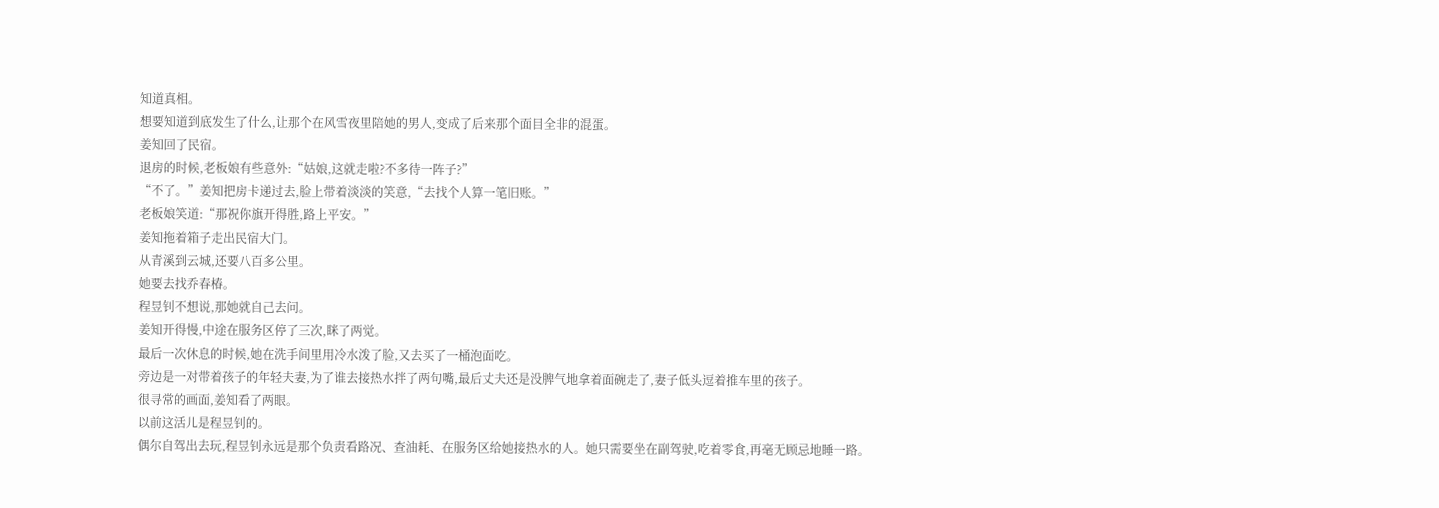知道真相。
想要知道到底发生了什么,让那个在风雪夜里陪她的男人,变成了后来那个面目全非的混蛋。
姜知回了民宿。
退房的时候,老板娘有些意外:“姑娘,这就走啦?不多待一阵子?”
“不了。”姜知把房卡递过去,脸上带着淡淡的笑意,“去找个人算一笔旧账。”
老板娘笑道:“那祝你旗开得胜,路上平安。”
姜知拖着箱子走出民宿大门。
从青溪到云城,还要八百多公里。
她要去找乔春椿。
程昱钊不想说,那她就自己去问。
姜知开得慢,中途在服务区停了三次,眯了两觉。
最后一次休息的时候,她在洗手间里用冷水泼了脸,又去买了一桶泡面吃。
旁边是一对带着孩子的年轻夫妻,为了谁去接热水拌了两句嘴,最后丈夫还是没脾气地拿着面碗走了,妻子低头逗着推车里的孩子。
很寻常的画面,姜知看了两眼。
以前这活儿是程昱钊的。
偶尔自驾出去玩,程昱钊永远是那个负责看路况、查油耗、在服务区给她接热水的人。她只需要坐在副驾驶,吃着零食,再毫无顾忌地睡一路。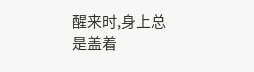醒来时,身上总是盖着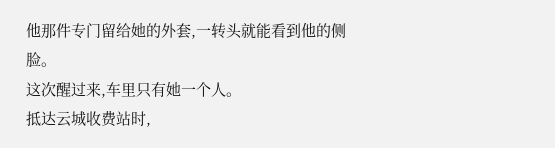他那件专门留给她的外套,一转头就能看到他的侧脸。
这次醒过来,车里只有她一个人。
抵达云城收费站时,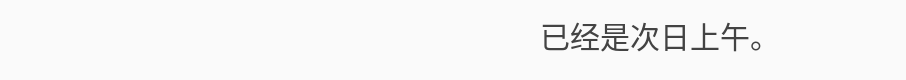已经是次日上午。